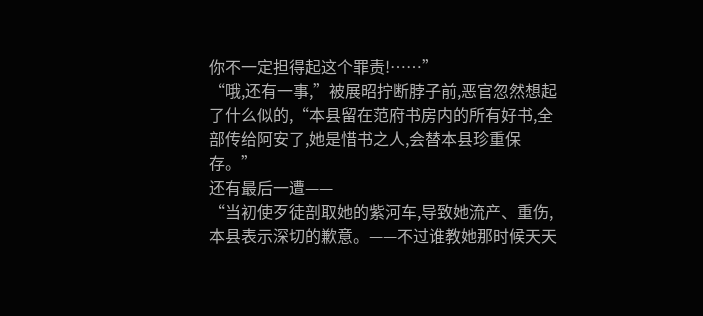你不一定担得起这个罪责!……”
“哦,还有一事,”被展昭拧断脖子前,恶官忽然想起了什么似的,“本县留在范府书房内的所有好书,全部传给阿安了,她是惜书之人,会替本县珍重保存。”
还有最后一遭——
“当初使歹徒剖取她的紫河车,导致她流产、重伤,本县表示深切的歉意。——不过谁教她那时候天天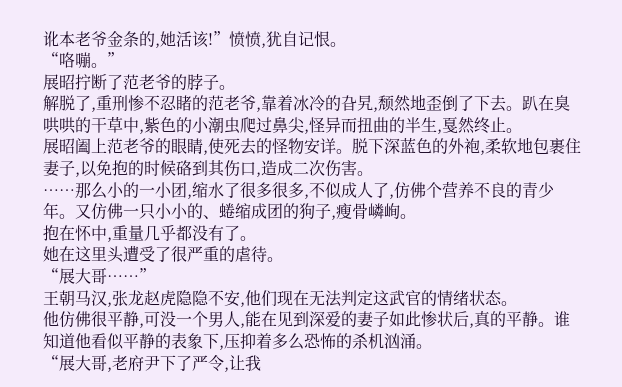讹本老爷金条的,她活该!”愤愤,犹自记恨。
“咯嘣。”
展昭拧断了范老爷的脖子。
解脱了,重刑惨不忍睹的范老爷,靠着冰冷的旮旯,颓然地歪倒了下去。趴在臭哄哄的干草中,紫色的小潮虫爬过鼻尖,怪异而扭曲的半生,戛然终止。
展昭阖上范老爷的眼睛,使死去的怪物安详。脱下深蓝色的外袍,柔软地包裹住妻子,以免抱的时候硌到其伤口,造成二次伤害。
……那么小的一小团,缩水了很多很多,不似成人了,仿佛个营养不良的青少年。又仿佛一只小小的、蜷缩成团的狗子,瘦骨嶙峋。
抱在怀中,重量几乎都没有了。
她在这里头遭受了很严重的虐待。
“展大哥……”
王朝马汉,张龙赵虎隐隐不安,他们现在无法判定这武官的情绪状态。
他仿佛很平静,可没一个男人,能在见到深爱的妻子如此惨状后,真的平静。谁知道他看似平静的表象下,压抑着多么恐怖的杀机汹涌。
“展大哥,老府尹下了严令,让我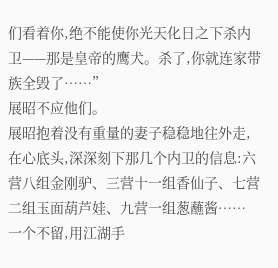们看着你,绝不能使你光天化日之下杀内卫——那是皇帝的鹰犬。杀了,你就连家带族全毁了……”
展昭不应他们。
展昭抱着没有重量的妻子稳稳地往外走,在心底头,深深刻下那几个内卫的信息:六营八组金刚驴、三营十一组香仙子、七营二组玉面葫芦娃、九营一组葱蘸酱……
一个不留,用江湖手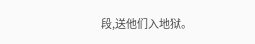段,送他们入地狱。